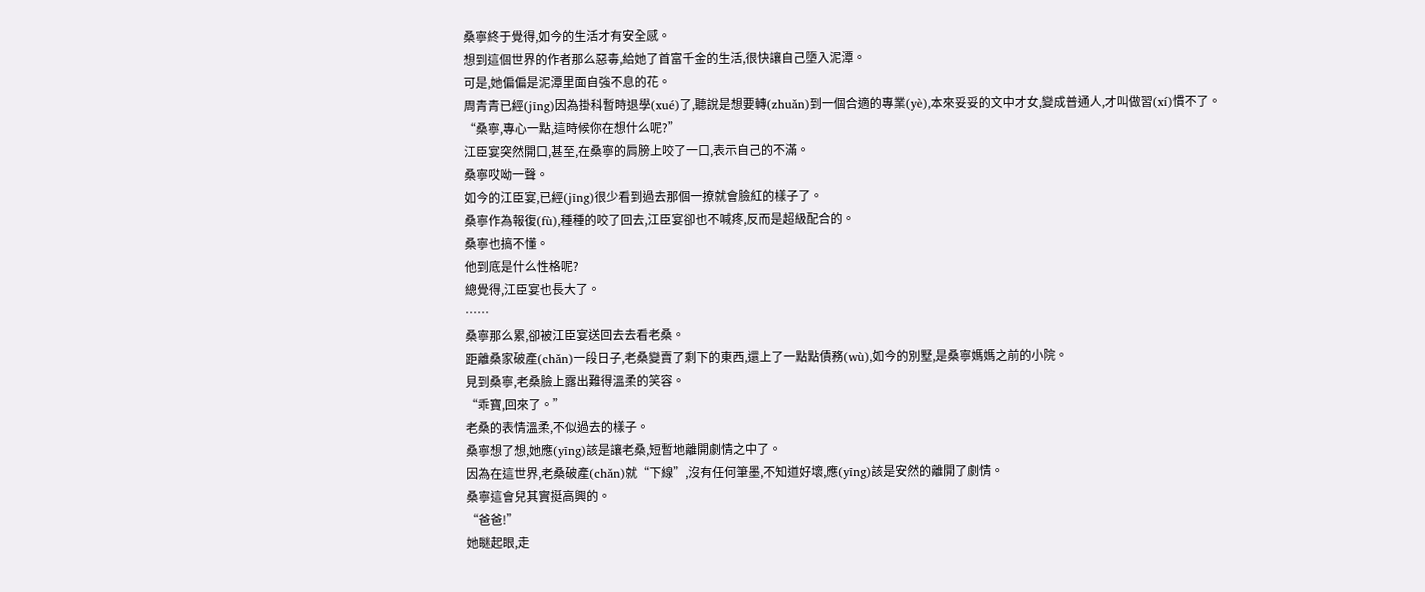桑寧終于覺得,如今的生活才有安全感。
想到這個世界的作者那么惡毒,給她了首富千金的生活,很快讓自己墮入泥潭。
可是,她偏偏是泥潭里面自強不息的花。
周青青已經(jīng)因為掛科暫時退學(xué)了,聽說是想要轉(zhuǎn)到一個合適的專業(yè),本來妥妥的文中才女,變成普通人,才叫做習(xí)慣不了。
“桑寧,專心一點,這時候你在想什么呢?”
江臣宴突然開口,甚至,在桑寧的肩膀上咬了一口,表示自己的不滿。
桑寧哎呦一聲。
如今的江臣宴,已經(jīng)很少看到過去那個一撩就會臉紅的樣子了。
桑寧作為報復(fù),種種的咬了回去,江臣宴卻也不喊疼,反而是超級配合的。
桑寧也搞不懂。
他到底是什么性格呢?
總覺得,江臣宴也長大了。
……
桑寧那么累,卻被江臣宴送回去去看老桑。
距離桑家破產(chǎn)一段日子,老桑變賣了剩下的東西,還上了一點點債務(wù),如今的別墅,是桑寧媽媽之前的小院。
見到桑寧,老桑臉上露出難得溫柔的笑容。
“乖寶,回來了。”
老桑的表情溫柔,不似過去的樣子。
桑寧想了想,她應(yīng)該是讓老桑,短暫地離開劇情之中了。
因為在這世界,老桑破產(chǎn)就“下線”,沒有任何筆墨,不知道好壞,應(yīng)該是安然的離開了劇情。
桑寧這會兒其實挺高興的。
“爸爸!”
她瞇起眼,走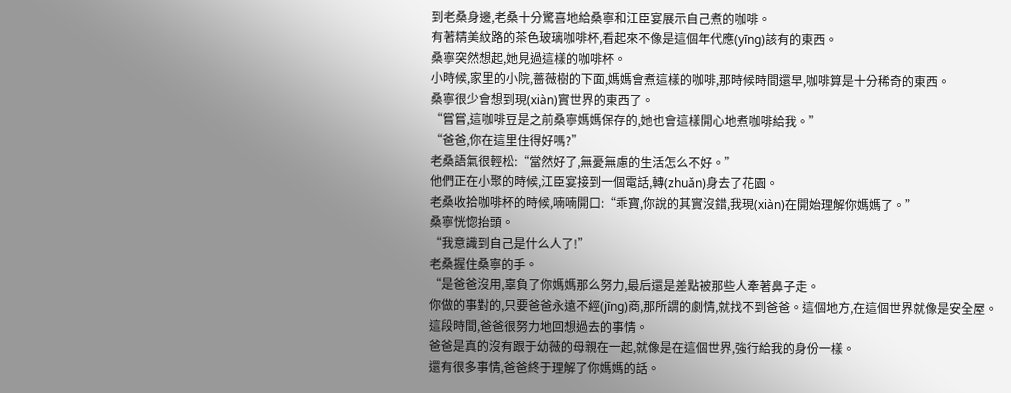到老桑身邊,老桑十分驚喜地給桑寧和江臣宴展示自己煮的咖啡。
有著精美紋路的茶色玻璃咖啡杯,看起來不像是這個年代應(yīng)該有的東西。
桑寧突然想起,她見過這樣的咖啡杯。
小時候,家里的小院,薔薇樹的下面,媽媽會煮這樣的咖啡,那時候時間還早,咖啡算是十分稀奇的東西。
桑寧很少會想到現(xiàn)實世界的東西了。
“嘗嘗,這咖啡豆是之前桑寧媽媽保存的,她也會這樣開心地煮咖啡給我。”
“爸爸,你在這里住得好嗎?”
老桑語氣很輕松:“當然好了,無憂無慮的生活怎么不好。”
他們正在小聚的時候,江臣宴接到一個電話,轉(zhuǎn)身去了花園。
老桑收拾咖啡杯的時候,喃喃開口:“乖寶,你說的其實沒錯,我現(xiàn)在開始理解你媽媽了。”
桑寧恍惚抬頭。
“我意識到自己是什么人了!”
老桑握住桑寧的手。
“是爸爸沒用,辜負了你媽媽那么努力,最后還是差點被那些人牽著鼻子走。
你做的事對的,只要爸爸永遠不經(jīng)商,那所謂的劇情,就找不到爸爸。這個地方,在這個世界就像是安全屋。
這段時間,爸爸很努力地回想過去的事情。
爸爸是真的沒有跟于幼薇的母親在一起,就像是在這個世界,強行給我的身份一樣。
還有很多事情,爸爸終于理解了你媽媽的話。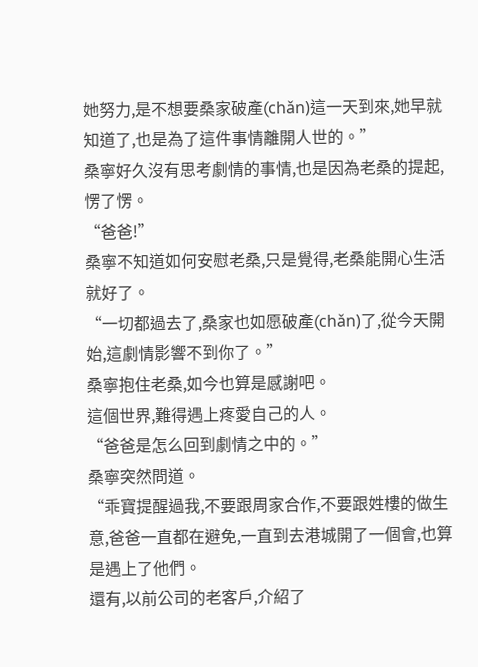她努力,是不想要桑家破產(chǎn)這一天到來,她早就知道了,也是為了這件事情離開人世的。”
桑寧好久沒有思考劇情的事情,也是因為老桑的提起,愣了愣。
“爸爸!”
桑寧不知道如何安慰老桑,只是覺得,老桑能開心生活就好了。
“一切都過去了,桑家也如愿破產(chǎn)了,從今天開始,這劇情影響不到你了。”
桑寧抱住老桑,如今也算是感謝吧。
這個世界,難得遇上疼愛自己的人。
“爸爸是怎么回到劇情之中的。”
桑寧突然問道。
“乖寶提醒過我,不要跟周家合作,不要跟姓樓的做生意,爸爸一直都在避免,一直到去港城開了一個會,也算是遇上了他們。
還有,以前公司的老客戶,介紹了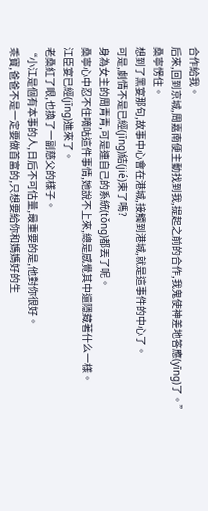合作給我。
后來,回到京城,周嘉南便主動找到我,提起之前的合作,我鬼使神差地答應(yīng)了。”
桑寧愣住。
想到了黑宴那句,故事中心會在港城,接觸到港城,就是這事件的中心了。
可是,劇情不是已經(jīng)結(jié)束了嗎?
身為女主的周青青,可是連自己的系統(tǒng)都丟了呢。
桑寧心中忍不住嘀咕這件事情,她說不上來,總是感覺其中還隱藏著什么一樣。
江臣宴已經(jīng)進來了。
老桑紅了眼,也換了一副慈父的樣子。
“小江是個有本事的人,日后不可估量,最重要的是,他對你很好。
乖寶,爸爸不是一定要做首富的,只想要給你和媽媽好的生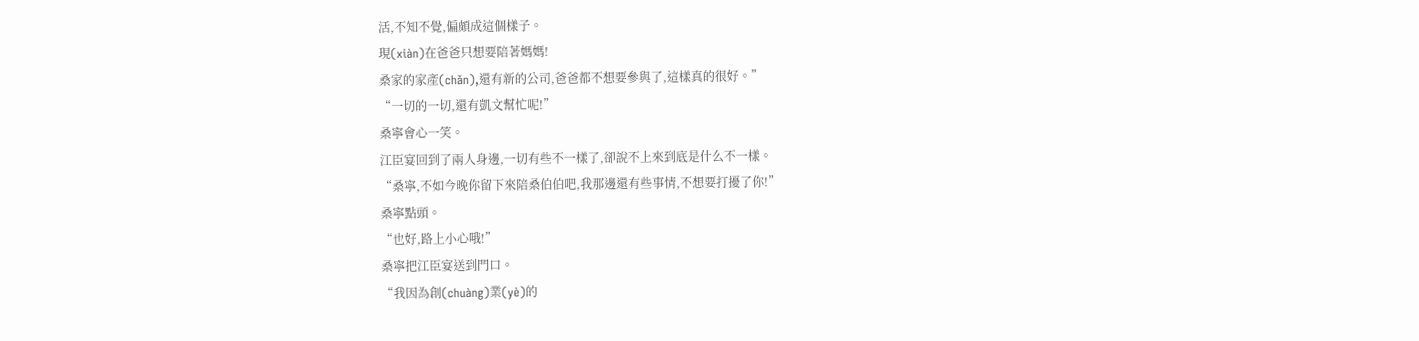活,不知不覺,偏頗成這個樣子。
現(xiàn)在爸爸只想要陪著媽媽!
桑家的家產(chǎn),還有新的公司,爸爸都不想要參與了,這樣真的很好。”
“一切的一切,還有凱文幫忙呢!”
桑寧會心一笑。
江臣宴回到了兩人身邊,一切有些不一樣了,卻說不上來到底是什么不一樣。
“桑寧,不如今晚你留下來陪桑伯伯吧,我那邊還有些事情,不想要打擾了你!”
桑寧點頭。
“也好,路上小心哦!”
桑寧把江臣宴送到門口。
“我因為創(chuàng)業(yè)的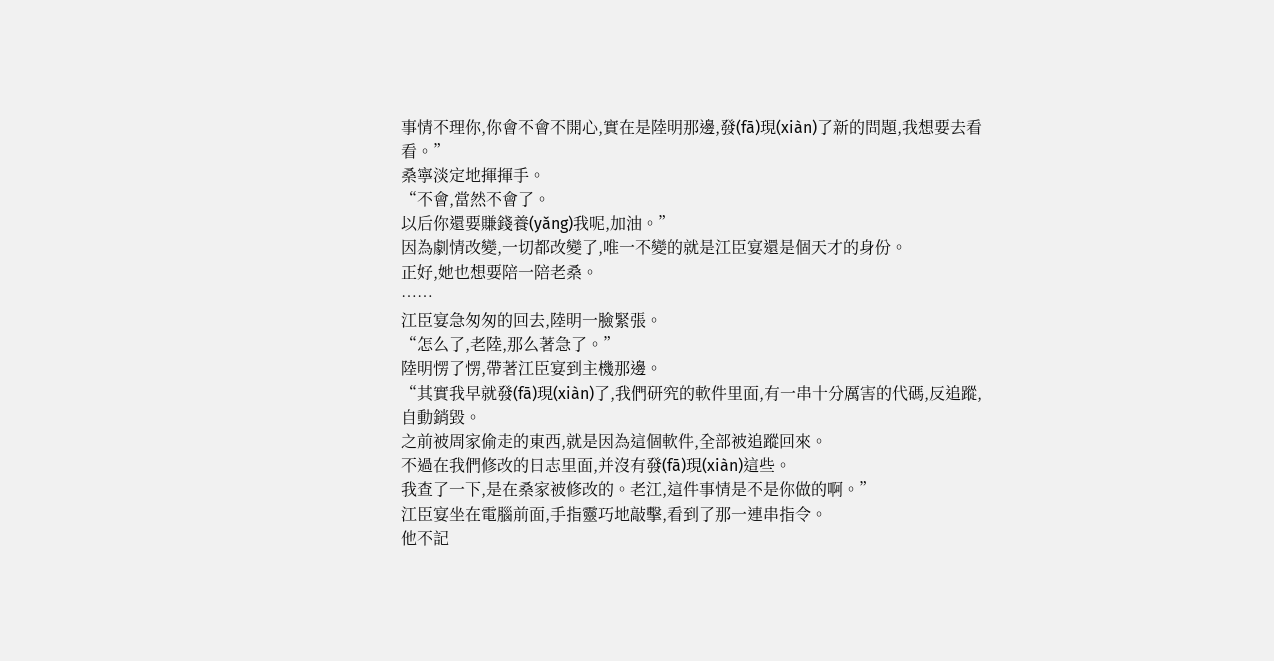事情不理你,你會不會不開心,實在是陸明那邊,發(fā)現(xiàn)了新的問題,我想要去看看。”
桑寧淡定地揮揮手。
“不會,當然不會了。
以后你還要賺錢養(yǎng)我呢,加油。”
因為劇情改變,一切都改變了,唯一不變的就是江臣宴還是個天才的身份。
正好,她也想要陪一陪老桑。
……
江臣宴急匆匆的回去,陸明一臉緊張。
“怎么了,老陸,那么著急了。”
陸明愣了愣,帶著江臣宴到主機那邊。
“其實我早就發(fā)現(xiàn)了,我們研究的軟件里面,有一串十分厲害的代碼,反追蹤,自動銷毀。
之前被周家偷走的東西,就是因為這個軟件,全部被追蹤回來。
不過在我們修改的日志里面,并沒有發(fā)現(xiàn)這些。
我查了一下,是在桑家被修改的。老江,這件事情是不是你做的啊。”
江臣宴坐在電腦前面,手指靈巧地敲擊,看到了那一連串指令。
他不記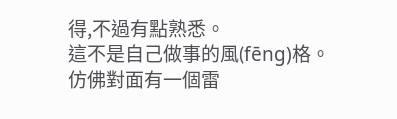得,不過有點熟悉。
這不是自己做事的風(fēng)格。
仿佛對面有一個雷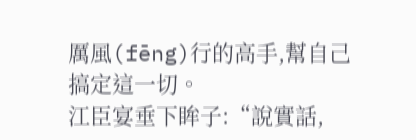厲風(fēng)行的高手,幫自己搞定這一切。
江臣宴垂下眸子:“說實話,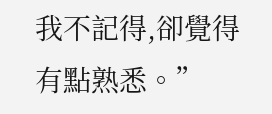我不記得,卻覺得有點熟悉。”